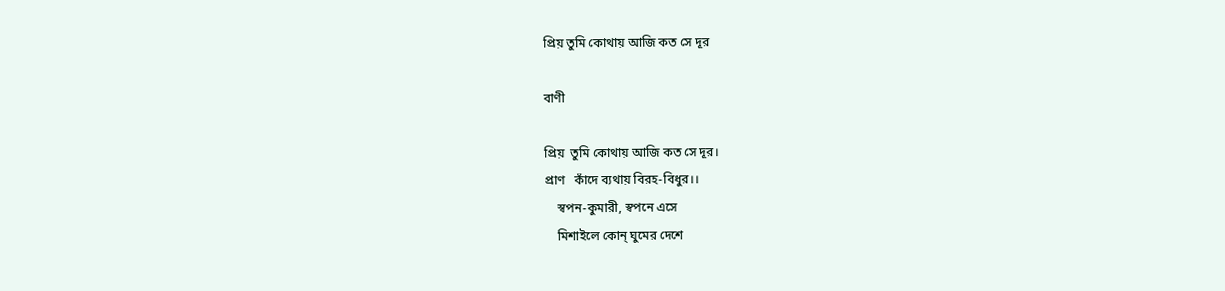প্রিয় তুমি কোথায় আজি কত সে দূর

বাণী

প্রিয়  তুমি কোথায় আজি কত সে দূর।
প্রাণ   কাঁদে ব্যথায় বিরহ-বিধুর।।
    স্বপন-কুমারী, স্বপনে এসে
    মিশাইলে কোন্ ঘুমের দেশে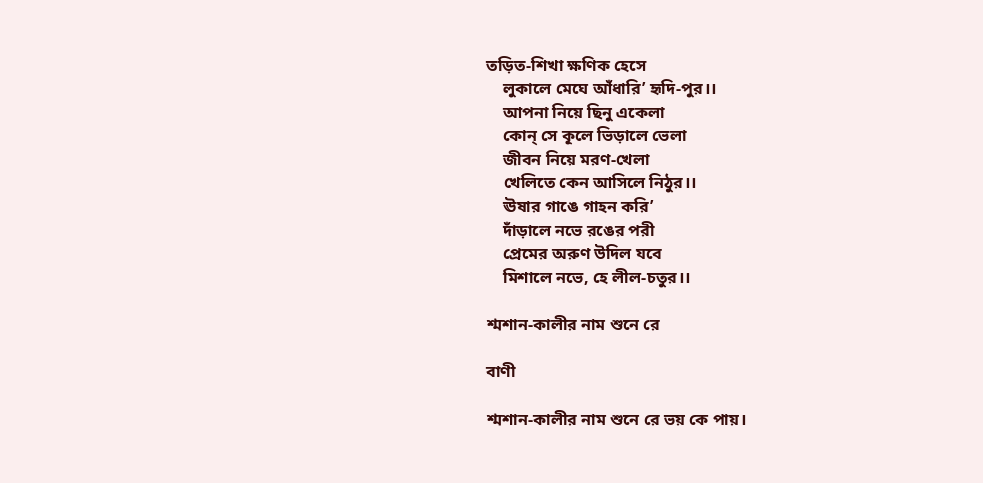তড়িত-শিখা ক্ষণিক হেসে
    লুকালে মেঘে আঁধারি’ হৃদি-পুর।।
    আপনা নিয়ে ছিনু একেলা
    কোন্ সে কূলে ভিড়ালে ভেলা
    জীবন নিয়ে মরণ-খেলা
    খেলিতে কেন আসিলে নিঠুর।।
    ঊষার গাঙে গাহন করি’
    দাঁড়ালে নভে রঙের পরী
    প্রেমের অরুণ উদিল যবে
    মিশালে নভে, হে লীল-চতুর।।

শ্মশান-কালীর নাম শুনে রে

বাণী

শ্মশান-কালীর নাম শুনে রে ভয় কে পায়।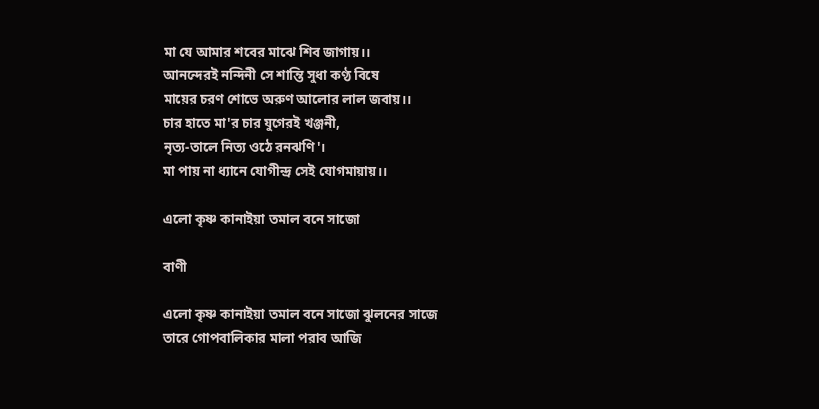মা যে আমার শবের মাঝে শিব জাগায়।।
আনন্দেরই নন্দিনী সে শান্তি সুধা কণ্ঠ বিষে
মায়ের চরণ শোভে অরুণ আলোর লাল জবায়।।
চার হাতে মা'র চার যুগেরই খঞ্জনী,
নৃত্য-তালে নিত্য ওঠে রনঝণি'।
মা পায় না ধ্যানে যোগীন্দ্র সেই যোগমায়ায়।।

এলো কৃষ্ণ কানাইয়া তমাল বনে সাজো

বাণী

এলো কৃষ্ণ কানাইয়া তমাল বনে সাজো ঝুলনের সাজে
তারে গোপবালিকার মালা পরাব আজি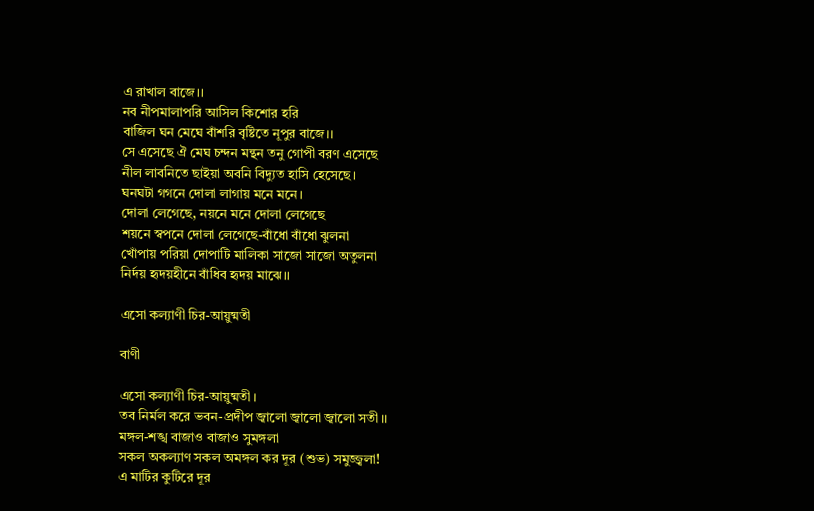এ রাখাল বাজে।।
নব নীপমালাপরি আসিল কিশোর হরি
বাজিল ঘন মেঘে বাঁশরি বৃষ্টিতে নূপুর বাজে।।
সে এসেছে ঐ মেঘ চন্দন মন্থন তনু গোপী বরণ এসেছে
নীল লাবনিতে ছাইয়া অবনি বিদ্যুত হাসি হেসেছে।
ঘনঘটা গগনে দোলা লাগায় মনে মনে।
দোলা লেগেছে, নয়নে মনে দোলা লেগেছে
শয়নে স্বপনে দোলা লেগেছে-বাঁধো বাঁধো ঝুলনা
খোঁপায় পরিয়া দোপাটি মালিকা সাজো সাজো অতুলনা
নির্দয় হৃদয়হীনে বাঁধিব হৃদয় মাঝে।।

এসো কল্যাণী চির-আয়ুষ্মতী

বাণী

এসো কল্যাণী চির-আয়ুষ্মতী।
তব নির্মল করে ভবন-প্রদীপ জ্বালো জ্বালো জ্বালো সতী।।
মঙ্গল-শঙ্খ বাজাও বাজাও সুমঙ্গলা
সকল অকল্যাণ সকল অমঙ্গল কর দূর (শুভ) সমুজ্জ্বলা!
এ মাটির কুটিরে দূর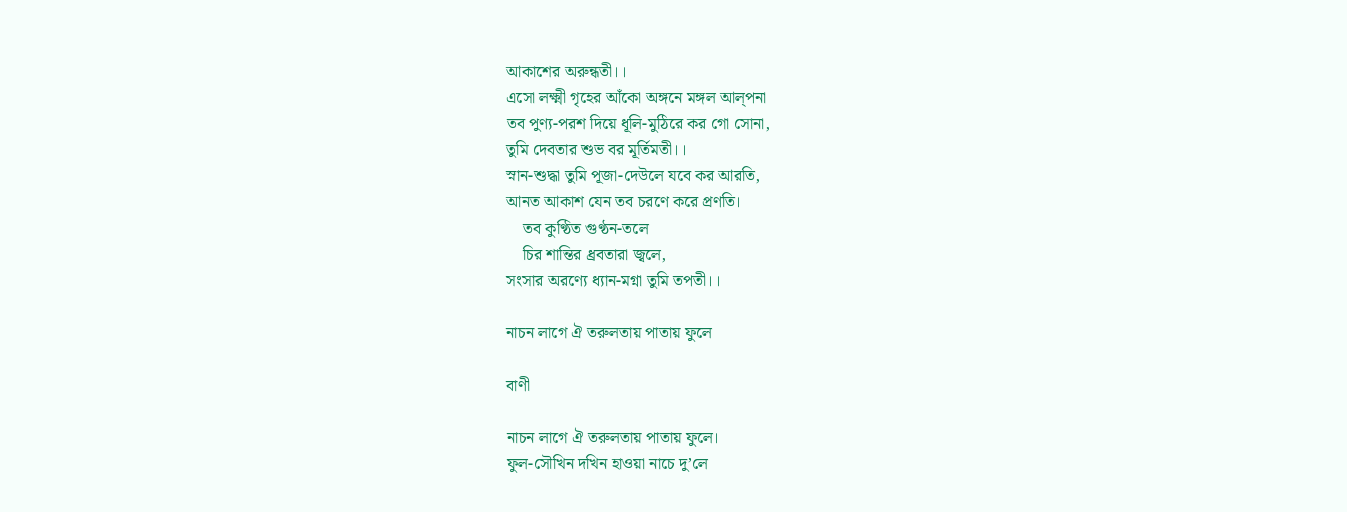আকাশের অরুন্ধতী।।
এসো লক্ষ্মী গৃহের আঁকো অঙ্গনে মঙ্গল আল্‌পনা
তব পুণ্য-পরশ দিয়ে ধূলি-মুঠিরে কর গো সোনা,
তুমি দেবতার শুভ বর মূর্তিমতী।।
স্নান-শুদ্ধা তুমি পূজা-দেউলে যবে কর আরতি,
আনত আকাশ যেন তব চরণে করে প্রণতি।
    তব কুণ্ঠিত গুণ্ঠন-তলে
    চির শান্তির ধ্রবতারা জ্বলে,
সংসার অরণ্যে ধ্যান-মগ্না তুমি তপতী।।

নাচন লাগে ঐ তরুলতায় পাতায় ফুলে

বাণী

নাচন লাগে ঐ তরুলতায় পাতায় ফুলে।
ফুল-সৌখিন দখিন হাওয়া নাচে দু’লে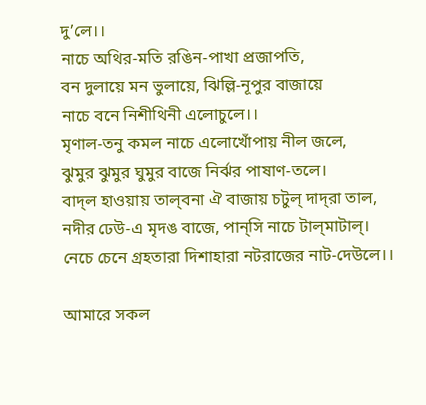দু’লে।।
নাচে অথির-মতি রঙিন-পাখা প্রজাপতি,
বন দুলায়ে মন ভুলায়ে, ঝিল্লি-নূপুর বাজায়ে
নাচে বনে নিশীথিনী এলোচুলে।।
মৃণাল-তনু কমল নাচে এলোখোঁপায় নীল জলে,
ঝুমুর ঝুমুর ঘুমুর বাজে নির্ঝর পাষাণ-তলে।
বাদ্ল হাওয়ায় তাল্‌বনা ঐ বাজায় চটুল্ দাদ্‌রা তাল,
নদীর ঢেউ-এ মৃদঙ বাজে, পান্‌সি নাচে টাল্‌মাটাল্।
নেচে চেনে গ্রহতারা দিশাহারা নটরাজের নাট-দেউলে।।

আমারে সকল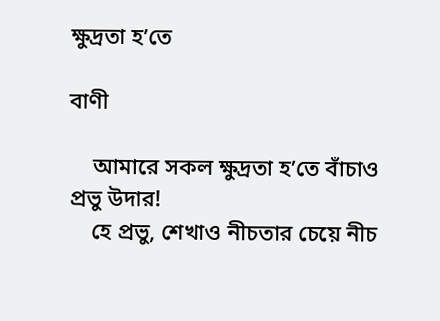ক্ষুদ্রতা হ’তে

বাণী

    আমারে সকল ক্ষুদ্রতা হ’তে বাঁচাও প্রভু উদার!
    হে প্রভু, শেখাও নীচতার চেয়ে নীচ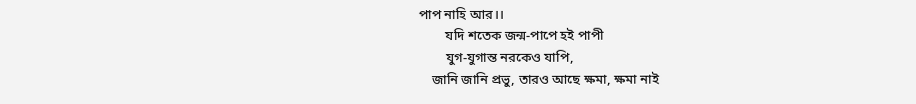পাপ নাহি আর।।
        যদি শতেক জন্ম-পাপে হই পাপী
        যুগ-যুগান্ত নরকেও যাপি,
    জানি জানি প্রভু, তারও আছে ক্ষমা, ক্ষমা নাই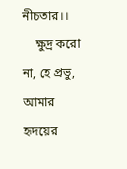নীচতার।।
    ক্ষুদ্র করো না, হে প্রভু, আমার হৃদয়ের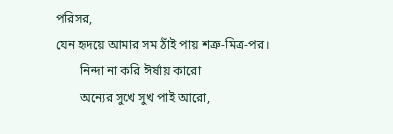পরিসর,
যেন হৃদয়ে আমার সম ঠাঁই পায় শত্রু-মিত্র-পর।
        নিন্দা না করি ঈর্ষায় কারো
        অন্যের সুখে সুখ পাই আরো,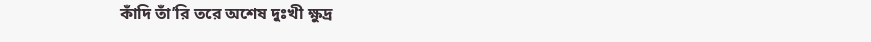কাঁদি তাঁ’রি তরে অশেষ দুঃখী ক্ষুদ্র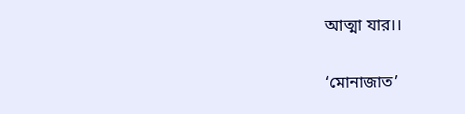আত্মা যার।।

‘মোনাজাত’